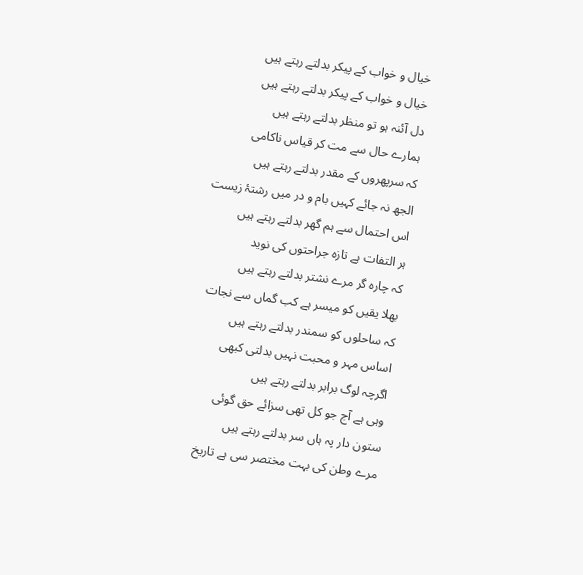خیال و خواب کے پیکر بدلتے رہتے ہیں
خیال و خواب کے پیکر بدلتے رہتے ہیں
دل آئنہ ہو تو منظر بدلتے رہتے ہیں
ہمارے حال سے مت کر قیاس ناکامی
کہ سرپھروں کے مقدر بدلتے رہتے ہیں
الجھ نہ جائے کہیں بام و در میں رشتۂ زیست
اس احتمال سے ہم گھر بدلتے رہتے ہیں
ہر التفات ہے تازہ جراحتوں کی نوید
کہ چارہ گر مرے نشتر بدلتے رہتے ہیں
بھلا یقیں کو میسر ہے کب گماں سے نجات
کہ ساحلوں کو سمندر بدلتے رہتے ہیں
اساس مہر و محبت نہیں بدلتی کبھی
اگرچہ لوگ برابر بدلتے رہتے ہیں
وہی ہے آج جو کل تھی سزائے حق گوئی
ستون دار پہ ہاں سر بدلتے رہتے ہیں
مرے وطن کی بہت مختصر سی ہے تاریخ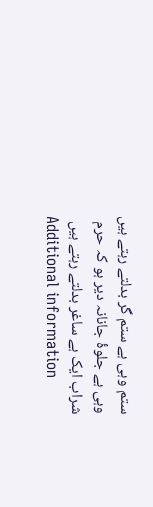ستم وہی ہے ستم گر بدلتے رہتے ہیں
وہی ہے جلوۂ جانانہ دیر ہو کہ حرم
شراب ایک ہے ساغر بدلتے رہتے ہیں
Additional information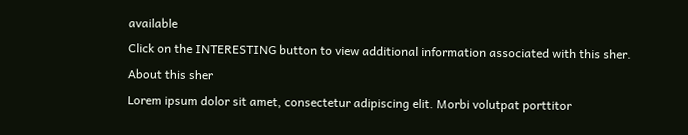available
Click on the INTERESTING button to view additional information associated with this sher.
About this sher
Lorem ipsum dolor sit amet, consectetur adipiscing elit. Morbi volutpat porttitor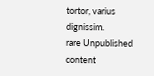tortor, varius dignissim.
rare Unpublished content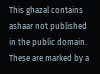This ghazal contains ashaar not published in the public domain. These are marked by a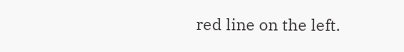red line on the left.